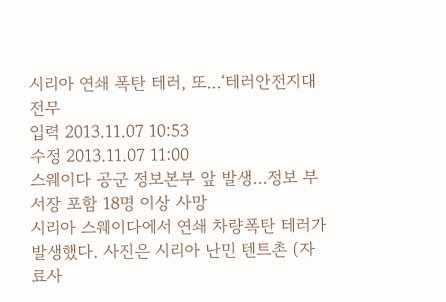시리아 연쇄 폭탄 테러, 또…‘테러안전지대 전무
입력 2013.11.07 10:53
수정 2013.11.07 11:00
스웨이다 공군 정보본부 앞 발생…정보 부서장 포함 18명 이상 사망
시리아 스웨이다에서 연쇄 차량폭탄 테러가 발생했다. 사진은 시리아 난민 텐트촌 (자료사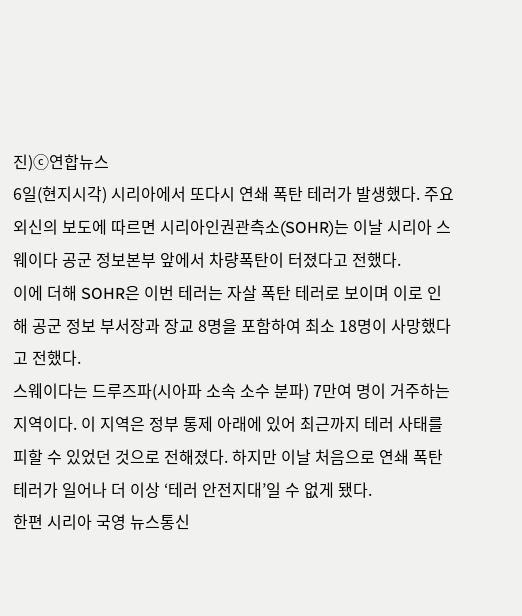진)ⓒ연합뉴스
6일(현지시각) 시리아에서 또다시 연쇄 폭탄 테러가 발생했다. 주요 외신의 보도에 따르면 시리아인권관측소(SOHR)는 이날 시리아 스웨이다 공군 정보본부 앞에서 차량폭탄이 터졌다고 전했다.
이에 더해 SOHR은 이번 테러는 자살 폭탄 테러로 보이며 이로 인해 공군 정보 부서장과 장교 8명을 포함하여 최소 18명이 사망했다고 전했다.
스웨이다는 드루즈파(시아파 소속 소수 분파) 7만여 명이 거주하는 지역이다. 이 지역은 정부 통제 아래에 있어 최근까지 테러 사태를 피할 수 있었던 것으로 전해졌다. 하지만 이날 처음으로 연쇄 폭탄 테러가 일어나 더 이상 ‘테러 안전지대’일 수 없게 됐다.
한편 시리아 국영 뉴스통신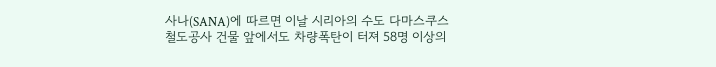사나(SANA)에 따르면 이날 시리아의 수도 다마스쿠스 철도공사 건물 앞에서도 차량폭탄이 터져 58명 이상의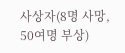사상자(8명 사망, 50여명 부상)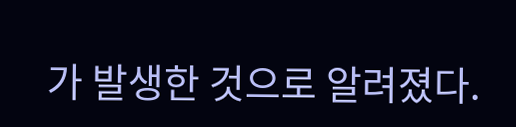가 발생한 것으로 알려졌다.